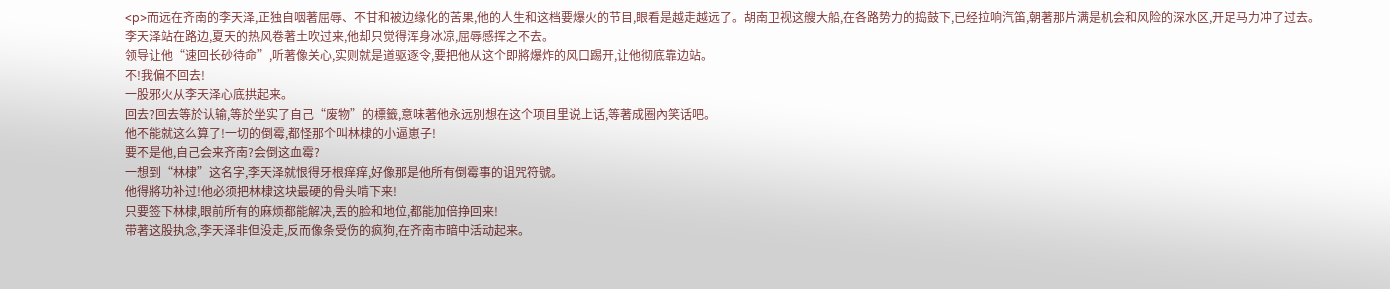<p>而远在齐南的李天泽,正独自咽著屈辱、不甘和被边缘化的苦果,他的人生和这档要爆火的节目,眼看是越走越远了。胡南卫视这艘大船,在各路势力的捣鼓下,已经拉响汽笛,朝著那片满是机会和风险的深水区,开足马力冲了过去。
李天泽站在路边,夏天的热风卷著土吹过来,他却只觉得浑身冰凉,屈辱感挥之不去。
领导让他“速回长砂待命”,听著像关心,实则就是道驱逐令,要把他从这个即將爆炸的风口踢开,让他彻底靠边站。
不!我偏不回去!
一股邪火从李天泽心底拱起来。
回去?回去等於认输,等於坐实了自己“废物”的標籤,意味著他永远別想在这个项目里说上话,等著成圈內笑话吧。
他不能就这么算了!一切的倒霉,都怪那个叫林棣的小逼崽子!
要不是他,自己会来齐南?会倒这血霉?
一想到“林棣”这名字,李天泽就恨得牙根痒痒,好像那是他所有倒霉事的诅咒符號。
他得將功补过!他必须把林棣这块最硬的骨头啃下来!
只要签下林棣,眼前所有的麻烦都能解决,丟的脸和地位,都能加倍挣回来!
带著这股执念,李天泽非但没走,反而像条受伤的疯狗,在齐南市暗中活动起来。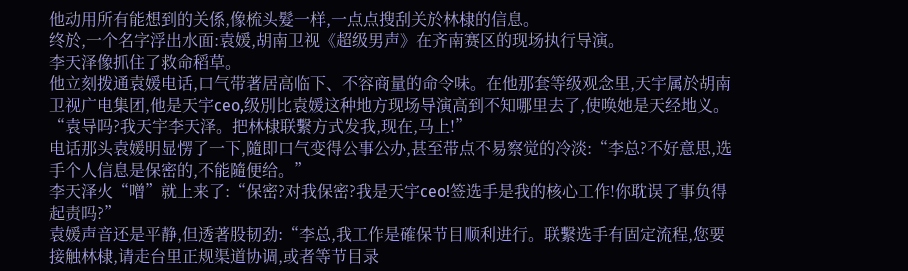他动用所有能想到的关係,像梳头髮一样,一点点搜刮关於林棣的信息。
终於,一个名字浮出水面:袁媛,胡南卫视《超级男声》在齐南赛区的现场执行导演。
李天泽像抓住了救命稻草。
他立刻拨通袁媛电话,口气带著居高临下、不容商量的命令味。在他那套等级观念里,天宇属於胡南卫视广电集团,他是天宇ceo,级別比袁媛这种地方现场导演高到不知哪里去了,使唤她是天经地义。
“袁导吗?我天宇李天泽。把林棣联繫方式发我,现在,马上!”
电话那头袁媛明显愣了一下,隨即口气变得公事公办,甚至带点不易察觉的冷淡:“李总?不好意思,选手个人信息是保密的,不能隨便给。”
李天泽火“噌”就上来了:“保密?对我保密?我是天宇ceo!签选手是我的核心工作!你耽误了事负得起责吗?”
袁媛声音还是平静,但透著股韧劲:“李总,我工作是確保节目顺利进行。联繫选手有固定流程,您要接触林棣,请走台里正规渠道协调,或者等节目录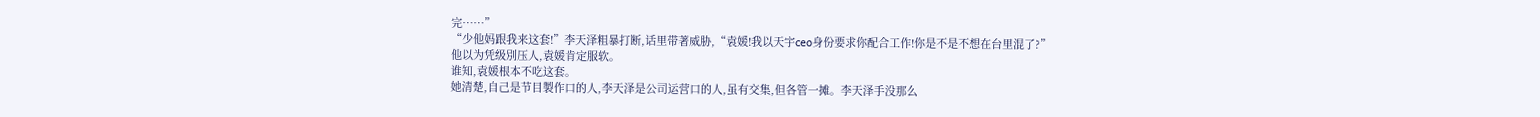完……”
“少他妈跟我来这套!”李天泽粗暴打断,话里带著威胁,“袁媛!我以天宇ceo身份要求你配合工作!你是不是不想在台里混了?”
他以为凭级別压人,袁媛肯定服软。
谁知,袁媛根本不吃这套。
她清楚,自己是节目製作口的人,李天泽是公司运营口的人,虽有交集,但各管一摊。李天泽手没那么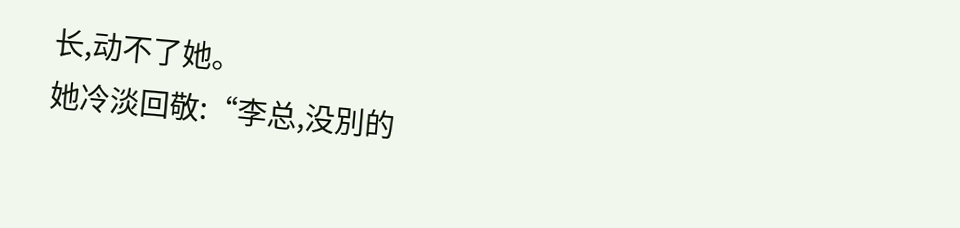长,动不了她。
她冷淡回敬:“李总,没別的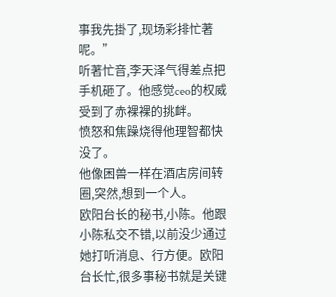事我先掛了,现场彩排忙著呢。”
听著忙音,李天泽气得差点把手机砸了。他感觉ceo的权威受到了赤裸裸的挑衅。
愤怒和焦躁烧得他理智都快没了。
他像困兽一样在酒店房间转圈,突然,想到一个人。
欧阳台长的秘书,小陈。他跟小陈私交不错,以前没少通过她打听消息、行方便。欧阳台长忙,很多事秘书就是关键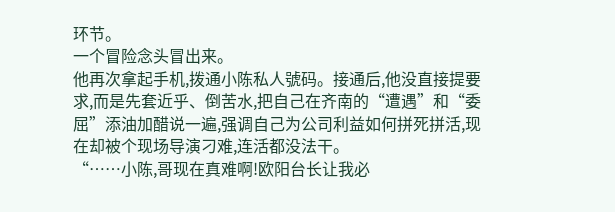环节。
一个冒险念头冒出来。
他再次拿起手机,拨通小陈私人號码。接通后,他没直接提要求,而是先套近乎、倒苦水,把自己在齐南的“遭遇”和“委屈”添油加醋说一遍,强调自己为公司利益如何拼死拼活,现在却被个现场导演刁难,连活都没法干。
“……小陈,哥现在真难啊!欧阳台长让我必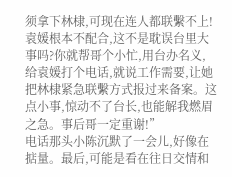须拿下林棣,可现在连人都联繫不上!袁媛根本不配合,这不是耽误台里大事吗?你就帮哥个小忙,用台办名义,给袁媛打个电话,就说工作需要,让她把林棣紧急联繫方式报过来备案。这点小事,惊动不了台长,也能解我燃眉之急。事后哥一定重谢!”
电话那头小陈沉默了一会儿,好像在掂量。最后,可能是看在往日交情和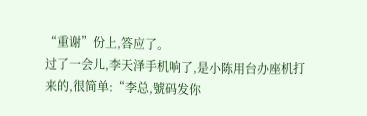“重谢”份上,答应了。
过了一会儿,李天泽手机响了,是小陈用台办座机打来的,很简单:“李总,號码发你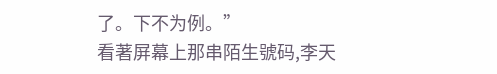了。下不为例。”
看著屏幕上那串陌生號码,李天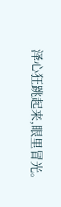泽心狂跳起来,眼里冒光。